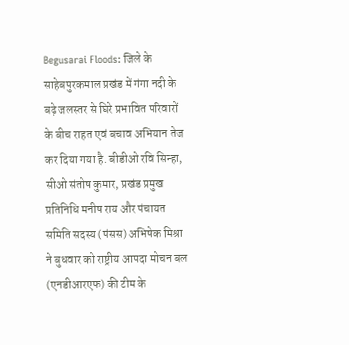Begusarai Floods: जिले के साहेबपुरकमाल प्रखंड में गंगा नदी के बढ़े जलस्तर से घिरे प्रभावित परिवारों के बीच राहत एवं बचाव अभियान तेज कर दिया गया है. बीडीओ रवि सिन्हा, सीओ संतोष कुमार, प्रखंड प्रमुख प्रतिनिधि मनीष राय और पंचायत समिति सदस्य (पंसस) अभिषेक मिश्रा ने बुधवार को राष्ट्रीय आपदा मोचन बल (एनडीआरएफ) की टीम के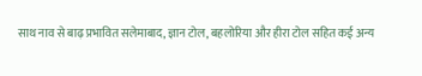साथ नाव से बाढ़ प्रभावित सलेमाबाद, ज्ञान टोल, बहलोरिया और हीरा टोल सहित कई अन्य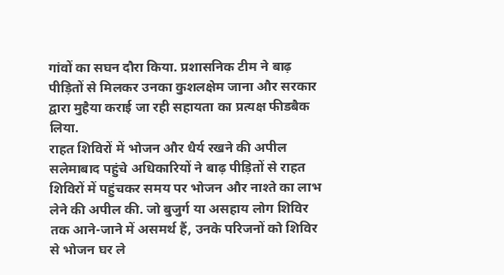गांवों का सघन दौरा किया. प्रशासनिक टीम ने बाढ़ पीड़ितों से मिलकर उनका कुशलक्षेम जाना और सरकार द्वारा मुहैया कराई जा रही सहायता का प्रत्यक्ष फीडबैक लिया.
राहत शिविरों में भोजन और धैर्य रखने की अपील
सलेमाबाद पहुंचे अधिकारियों ने बाढ़ पीड़ितों से राहत शिविरों में पहुंचकर समय पर भोजन और नाश्ते का लाभ लेने की अपील की. जो बुजुर्ग या असहाय लोग शिविर तक आने-जाने में असमर्थ हैं, उनके परिजनों को शिविर से भोजन घर ले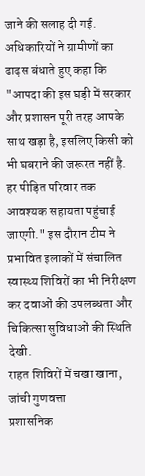जाने की सलाह दी गई. अधिकारियों ने ग्रामीणों का ढाढ़स बंधाते हुए कहा कि "आपदा की इस घड़ी में सरकार और प्रशासन पूरी तरह आपके साथ खड़ा है, इसलिए किसी को भी घबराने की जरूरत नहीं है. हर पीड़ित परिवार तक आवश्यक सहायता पहुंचाई जाएगी." इस दौरान टीम ने प्रभावित इलाकों में संचालित स्वास्थ्य शिविरों का भी निरीक्षण कर दवाओं की उपलब्धता और चिकित्सा सुविधाओं की स्थिति देखी.
राहत शिविरों में चखा खाना, जांची गुणवत्ता
प्रशासनिक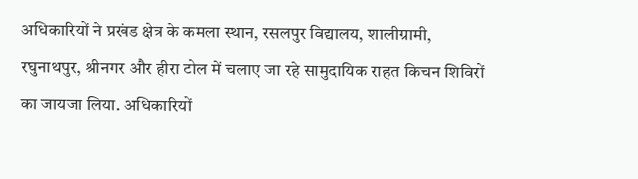अधिकारियों ने प्रखंड क्षेत्र के कमला स्थान, रसलपुर विद्यालय, शालीग्रामी, रघुनाथपुर, श्रीनगर और हीरा टोल में चलाए जा रहे सामुदायिक राहत किचन शिविरों का जायजा लिया. अधिकारियों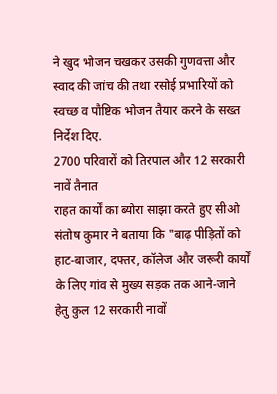ने खुद भोजन चखकर उसकी गुणवत्ता और स्वाद की जांच की तथा रसोई प्रभारियों को स्वच्छ व पौष्टिक भोजन तैयार करने के सख्त निर्देश दिए.
2700 परिवारों को तिरपाल और 12 सरकारी नावें तैनात
राहत कार्यों का ब्योरा साझा करते हुए सीओ संतोष कुमार ने बताया कि "बाढ़ पीड़ितों को हाट-बाजार, दफ्तर, कॉलेज और जरूरी कार्यों के लिए गांव से मुख्य सड़क तक आने-जाने हेतु कुल 12 सरकारी नावों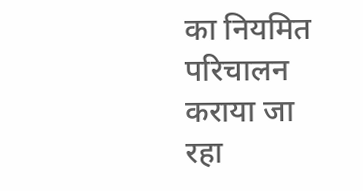का नियमित परिचालन कराया जा रहा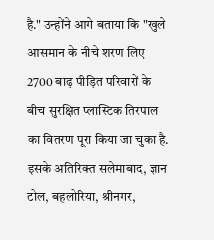है." उन्होंने आगे बताया कि "खुले आसमान के नीचे शरण लिए 2700 बाढ़ पीड़ित परिवारों के बीच सुरक्षित प्लास्टिक तिरपाल का वितरण पूरा किया जा चुका है. इसके अतिरिक्त सलेमाबाद, ज्ञान टोल, बहलोरिया, श्रीनगर,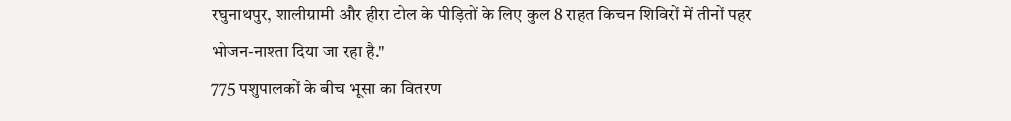रघुनाथपुर, शालीग्रामी और हीरा टोल के पीड़ितों के लिए कुल 8 राहत किचन शिविरों में तीनों पहर भोजन-नाश्ता दिया जा रहा है."
775 पशुपालकों के बीच भूसा का वितरण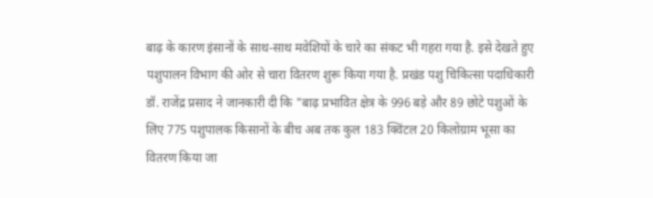बाढ़ के कारण इंसानों के साथ-साथ मवेशियों के चारे का संकट भी गहरा गया है. इसे देखते हुए पशुपालन विभाग की ओर से चारा वितरण शुरू किया गया है. प्रखंड पशु चिकित्सा पदाधिकारी डॉ. राजेंद्र प्रसाद ने जानकारी दी कि "बाढ़ प्रभावित क्षेत्र के 996 बड़े और 89 छोटे पशुओं के लिए 775 पशुपालक किसानों के बीच अब तक कुल 183 क्विंटल 20 किलोग्राम भूसा का वितरण किया जा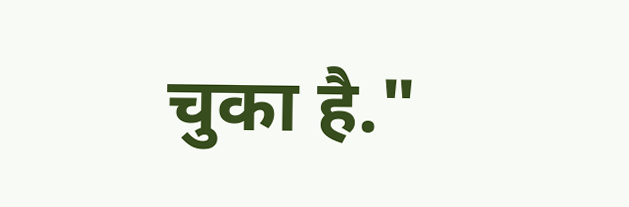चुका है."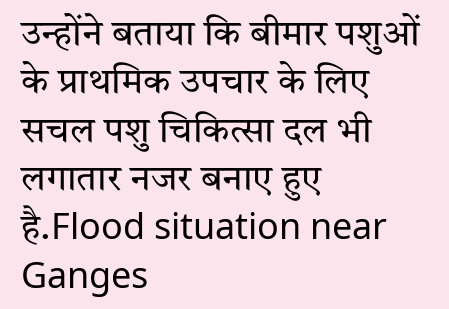उन्होंने बताया कि बीमार पशुओं के प्राथमिक उपचार के लिए सचल पशु चिकित्सा दल भी लगातार नजर बनाए हुए है.Flood situation near Ganges